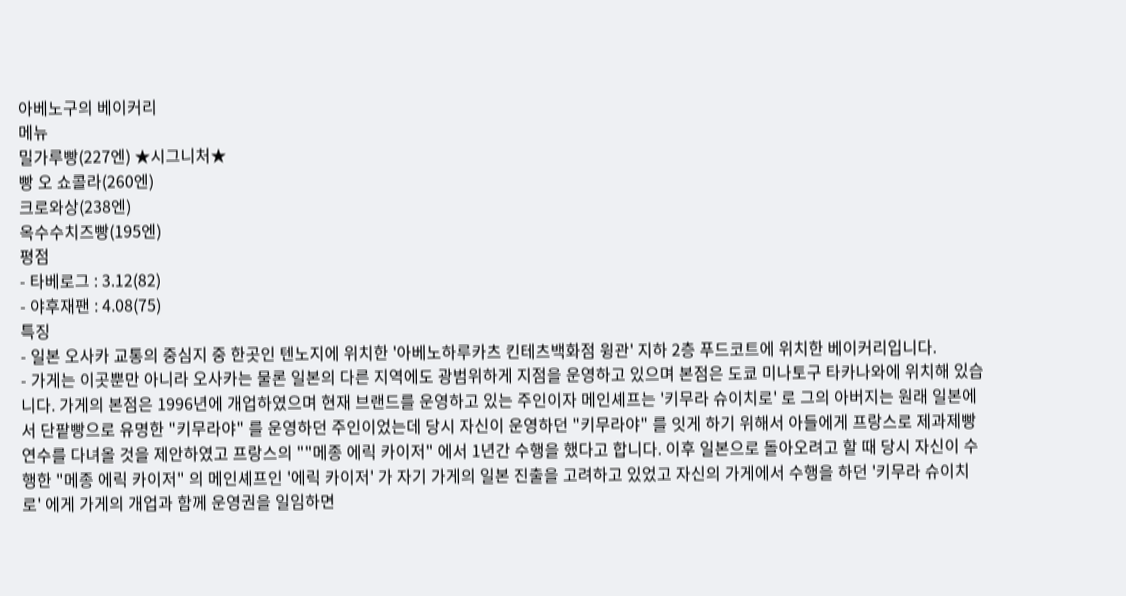아베노구의 베이커리
메뉴
밀가루빵(227엔) ★시그니처★
빵 오 쇼콜라(260엔)
크로와상(238엔)
옥수수치즈빵(195엔)
평점
- 타베로그 : 3.12(82)
- 야후재팬 : 4.08(75)
특징
- 일본 오사카 교통의 중심지 중 한곳인 텐노지에 위치한 '아베노하루카츠 킨테츠백화점 윙관' 지하 2층 푸드코트에 위치한 베이커리입니다.
- 가게는 이곳뿐만 아니라 오사카는 물론 일본의 다른 지역에도 광범위하게 지점을 운영하고 있으며 본점은 도쿄 미나토구 타카나와에 위치해 있습니다. 가게의 본점은 1996년에 개업하였으며 현재 브랜드를 운영하고 있는 주인이자 메인셰프는 '키무라 슈이치로' 로 그의 아버지는 원래 일본에서 단팥빵으로 유명한 "키무라야" 를 운영하던 주인이었는데 당시 자신이 운영하던 "키무라야" 를 잇게 하기 위해서 아들에게 프랑스로 제과제빵 연수를 다녀올 것을 제안하였고 프랑스의 ""메종 에릭 카이저" 에서 1년간 수행을 했다고 합니다. 이후 일본으로 돌아오려고 할 때 당시 자신이 수행한 "메종 에릭 카이저" 의 메인셰프인 '에릭 카이저' 가 자기 가게의 일본 진출을 고려하고 있었고 자신의 가게에서 수행을 하던 '키무라 슈이치로' 에게 가게의 개업과 함께 운영권을 일임하면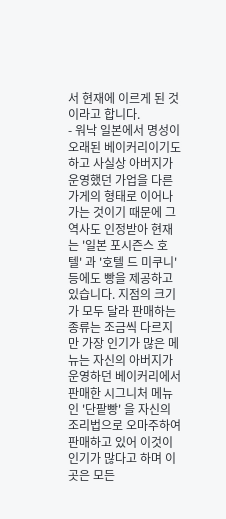서 현재에 이르게 된 것이라고 합니다.
- 워낙 일본에서 명성이 오래된 베이커리이기도 하고 사실상 아버지가 운영했던 가업을 다른 가게의 형태로 이어나가는 것이기 때문에 그 역사도 인정받아 현재는 '일본 포시즌스 호텔' 과 '호텔 드 미쿠니' 등에도 빵을 제공하고 있습니다. 지점의 크기가 모두 달라 판매하는 종류는 조금씩 다르지만 가장 인기가 많은 메뉴는 자신의 아버지가 운영하던 베이커리에서 판매한 시그니처 메뉴인 '단팥빵' 을 자신의 조리법으로 오마주하여 판매하고 있어 이것이 인기가 많다고 하며 이곳은 모든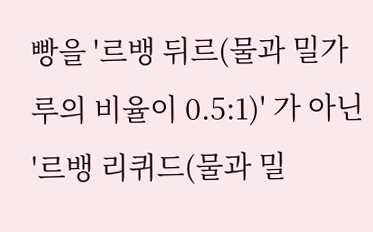빵을 '르뱅 뒤르(물과 밀가루의 비율이 0.5:1)' 가 아닌 '르뱅 리퀴드(물과 밀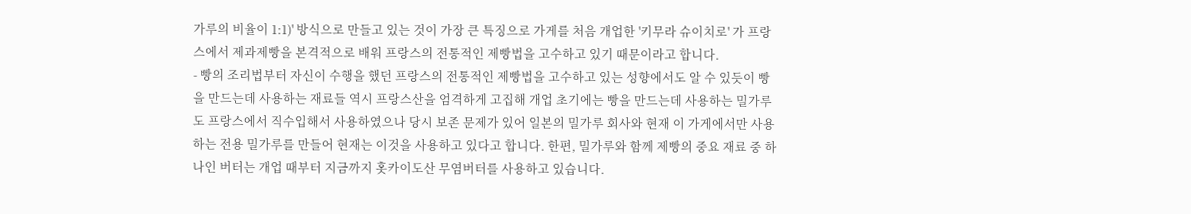가루의 비율이 1:1)' 방식으로 만들고 있는 것이 가장 큰 특징으로 가게를 처음 개업한 '키무라 슈이치로' 가 프랑스에서 제과제빵을 본격적으로 배워 프랑스의 전통적인 제빵법을 고수하고 있기 때문이라고 합니다.
- 빵의 조리법부터 자신이 수행을 했던 프랑스의 전통적인 제빵법을 고수하고 있는 성향에서도 알 수 있듯이 빵을 만드는데 사용하는 재료들 역시 프랑스산을 엄격하게 고집해 개업 초기에는 빵을 만드는데 사용하는 밀가루도 프랑스에서 직수입해서 사용하였으나 당시 보존 문제가 있어 일본의 밀가루 회사와 현재 이 가게에서만 사용하는 전용 밀가루를 만들어 현재는 이것을 사용하고 있다고 합니다. 한편, 밀가루와 함께 제빵의 중요 재료 중 하나인 버터는 개업 때부터 지금까지 홋카이도산 무염버터를 사용하고 있습니다.